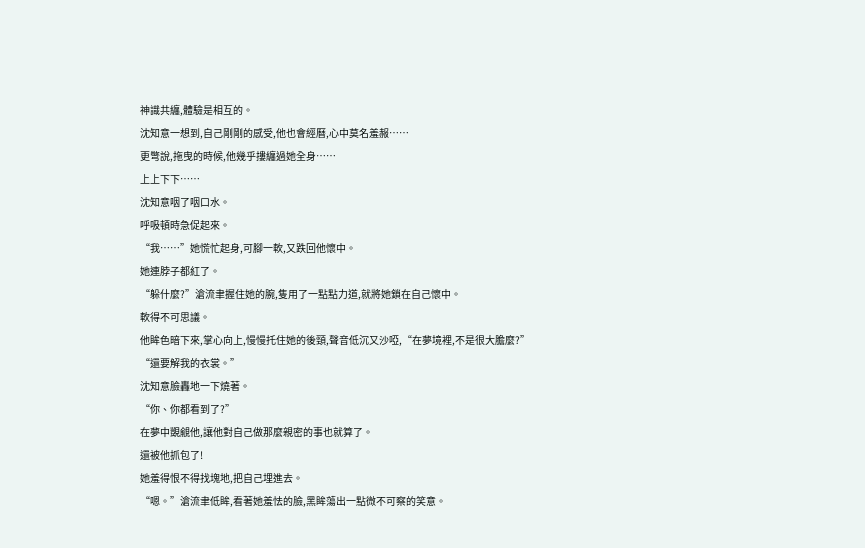神識共纏,體驗是相互的。
沈知意一想到,自己剛剛的感受,他也會經曆,心中莫名羞赧……
更彆說,拖曳的時候,他幾乎摟纏過她全身……
上上下下……
沈知意咽了咽口水。
呼吸頓時急促起來。
“我……”她慌忙起身,可腳一軟,又跌回他懷中。
她連脖子都紅了。
“躲什麼?”滄流聿握住她的腕,隻用了一點點力道,就將她鎖在自己懷中。
軟得不可思議。
他眸色暗下來,掌心向上,慢慢托住她的後頸,聲音低沉又沙啞,“在夢境裡,不是很大膽麼?”
“還要解我的衣裳。”
沈知意臉轟地一下燒著。
“你、你都看到了?”
在夢中覬覦他,讓他對自己做那麼親密的事也就算了。
還被他抓包了!
她羞得恨不得找塊地,把自己埋進去。
“嗯。”滄流聿低眸,看著她羞怯的臉,黑眸蕩出一點微不可察的笑意。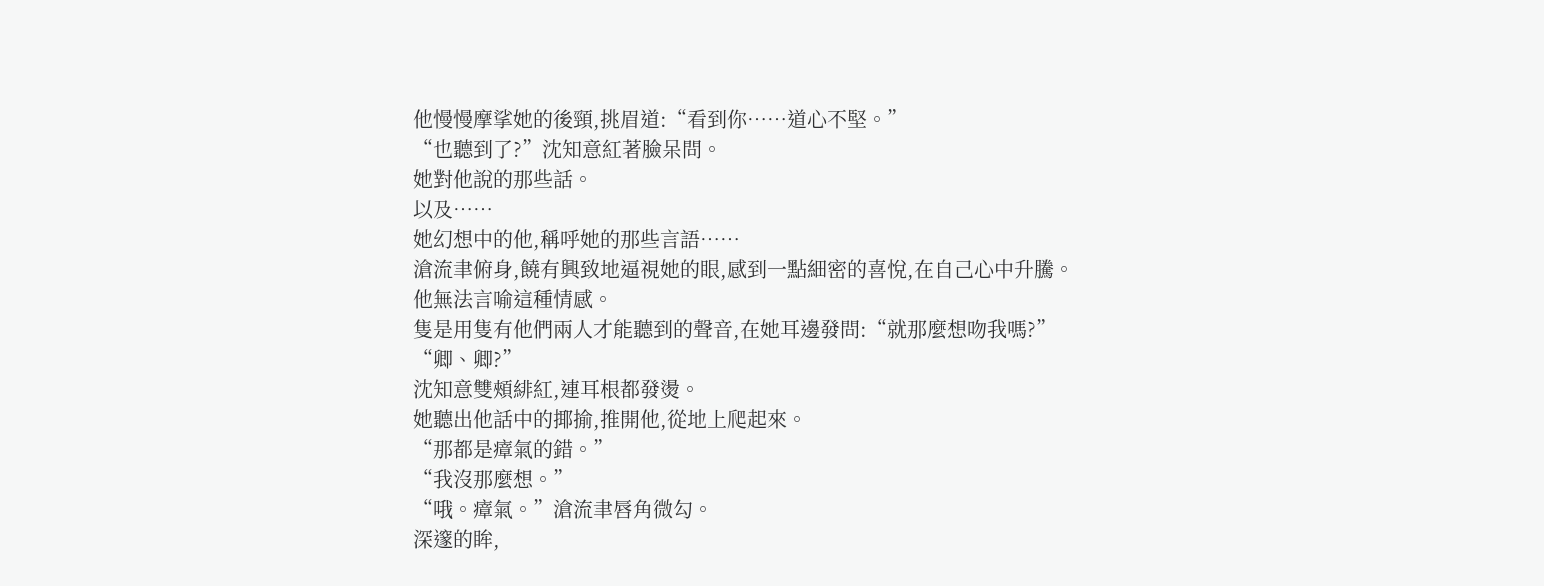他慢慢摩挲她的後頸,挑眉道:“看到你……道心不堅。”
“也聽到了?”沈知意紅著臉呆問。
她對他說的那些話。
以及……
她幻想中的他,稱呼她的那些言語……
滄流聿俯身,饒有興致地逼視她的眼,感到一點細密的喜悅,在自己心中升騰。
他無法言喻這種情感。
隻是用隻有他們兩人才能聽到的聲音,在她耳邊發問:“就那麼想吻我嗎?”
“卿、卿?”
沈知意雙頰緋紅,連耳根都發燙。
她聽出他話中的揶揄,推開他,從地上爬起來。
“那都是瘴氣的錯。”
“我沒那麼想。”
“哦。瘴氣。”滄流聿唇角微勾。
深邃的眸,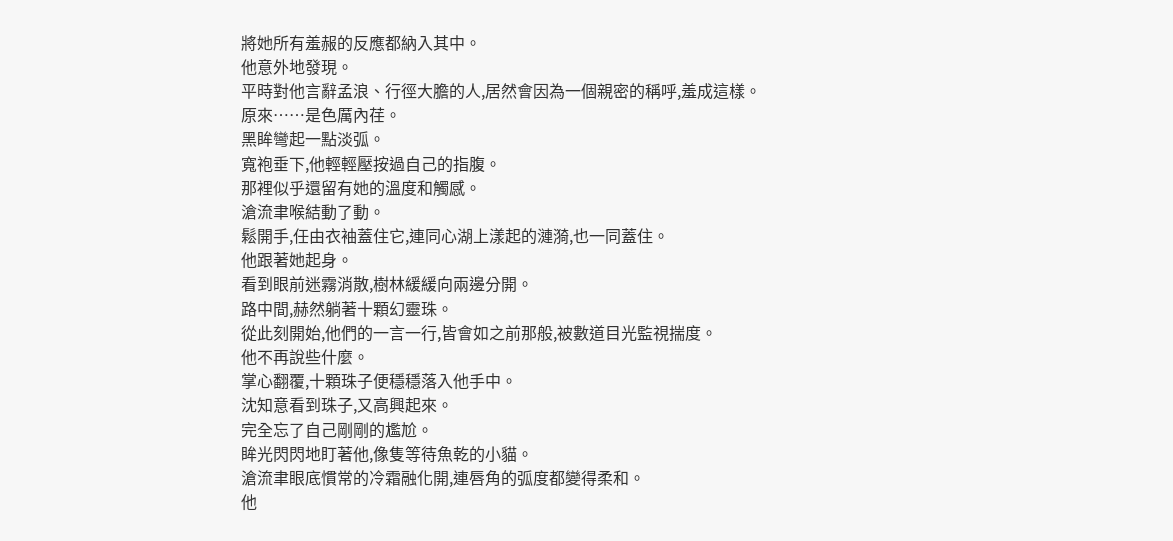將她所有羞赧的反應都納入其中。
他意外地發現。
平時對他言辭孟浪、行徑大膽的人,居然會因為一個親密的稱呼,羞成這樣。
原來……是色厲內荏。
黑眸彎起一點淡弧。
寬袍垂下,他輕輕壓按過自己的指腹。
那裡似乎還留有她的溫度和觸感。
滄流聿喉結動了動。
鬆開手,任由衣袖蓋住它,連同心湖上漾起的漣漪,也一同蓋住。
他跟著她起身。
看到眼前迷霧消散,樹林緩緩向兩邊分開。
路中間,赫然躺著十顆幻靈珠。
從此刻開始,他們的一言一行,皆會如之前那般,被數道目光監視揣度。
他不再說些什麼。
掌心翻覆,十顆珠子便穩穩落入他手中。
沈知意看到珠子,又高興起來。
完全忘了自己剛剛的尷尬。
眸光閃閃地盯著他,像隻等待魚乾的小貓。
滄流聿眼底慣常的冷霜融化開,連唇角的弧度都變得柔和。
他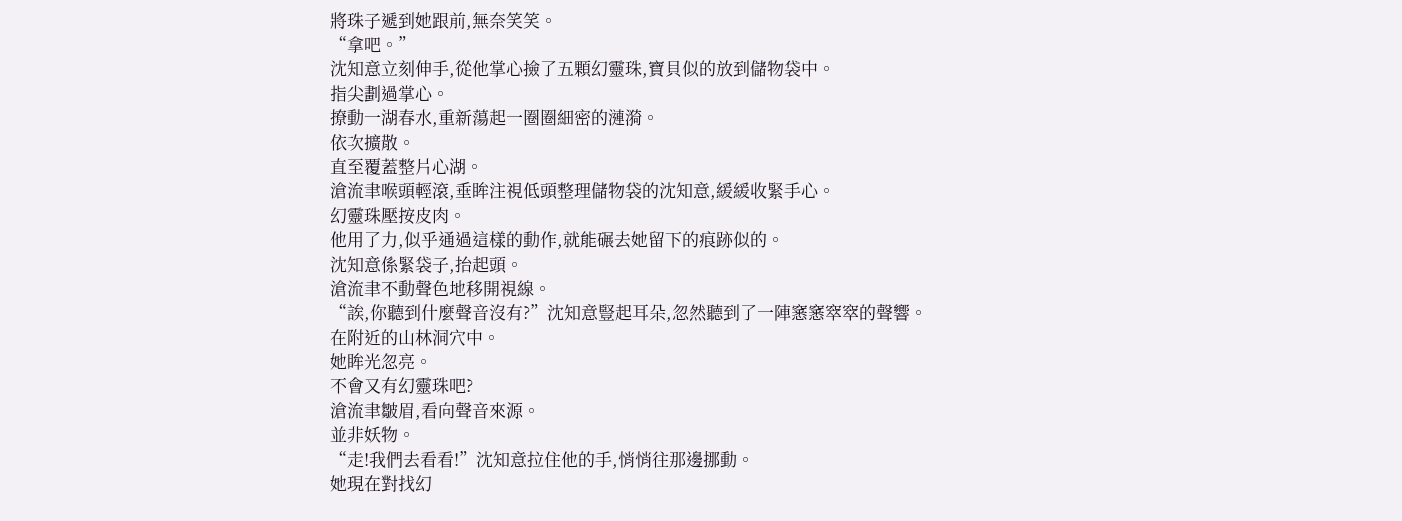將珠子遞到她跟前,無奈笑笑。
“拿吧。”
沈知意立刻伸手,從他掌心撿了五顆幻靈珠,寶貝似的放到儲物袋中。
指尖劃過掌心。
撩動一湖春水,重新蕩起一圈圈細密的漣漪。
依次擴散。
直至覆蓋整片心湖。
滄流聿喉頭輕滾,垂眸注視低頭整理儲物袋的沈知意,緩緩收緊手心。
幻靈珠壓按皮肉。
他用了力,似乎通過這樣的動作,就能碾去她留下的痕跡似的。
沈知意係緊袋子,抬起頭。
滄流聿不動聲色地移開視線。
“誒,你聽到什麼聲音沒有?”沈知意豎起耳朵,忽然聽到了一陣窸窸窣窣的聲響。
在附近的山林洞穴中。
她眸光忽亮。
不會又有幻靈珠吧?
滄流聿皺眉,看向聲音來源。
並非妖物。
“走!我們去看看!”沈知意拉住他的手,悄悄往那邊挪動。
她現在對找幻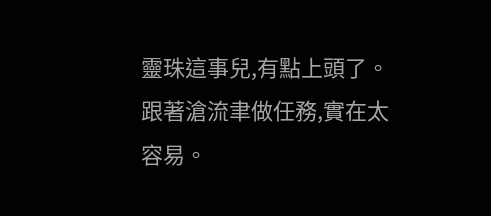靈珠這事兒,有點上頭了。
跟著滄流聿做任務,實在太容易。